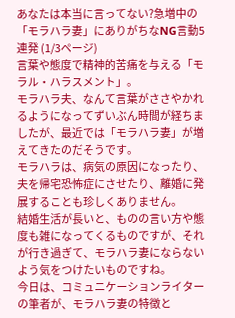あなたは本当に言ってない?急増中の「モラハラ妻」にありがちなNG言動5連発 (1/3ページ)
言葉や態度で精神的苦痛を与える「モラル・ハラスメント」。
モラハラ夫、なんて言葉がささやかれるようになってずいぶん時間が経ちましたが、最近では「モラハラ妻」が増えてきたのだそうです。
モラハラは、病気の原因になったり、夫を帰宅恐怖症にさせたり、離婚に発展することも珍しくありません。
結婚生活が長いと、ものの言い方や態度も雑になってくるものですが、それが行き過ぎて、モラハラ妻にならないよう気をつけたいものですね。
今日は、コミュニケーションライターの筆者が、モラハラ妻の特徴と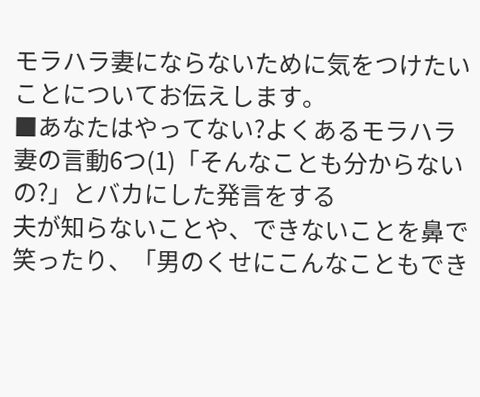モラハラ妻にならないために気をつけたいことについてお伝えします。
■あなたはやってない?よくあるモラハラ妻の言動6つ(1)「そんなことも分からないの?」とバカにした発言をする
夫が知らないことや、できないことを鼻で笑ったり、「男のくせにこんなこともでき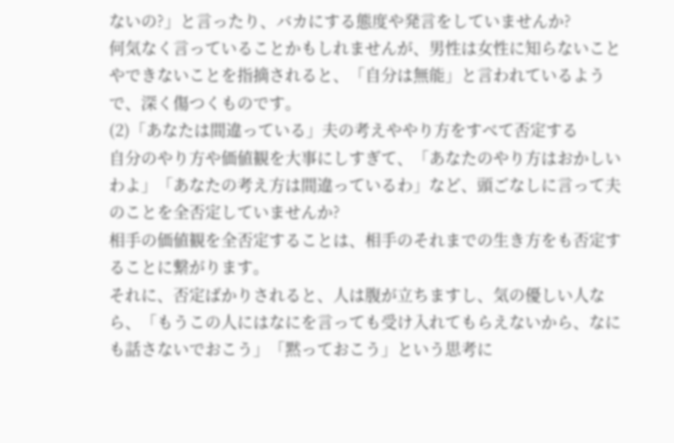ないの?」と言ったり、バカにする態度や発言をしていませんか?
何気なく言っていることかもしれませんが、男性は女性に知らないことやできないことを指摘されると、「自分は無能」と言われているようで、深く傷つくものです。
(2)「あなたは間違っている」夫の考えややり方をすべて否定する
自分のやり方や価値観を大事にしすぎて、「あなたのやり方はおかしいわよ」「あなたの考え方は間違っているわ」など、頭ごなしに言って夫のことを全否定していませんか?
相手の価値観を全否定することは、相手のそれまでの生き方をも否定することに繋がります。
それに、否定ばかりされると、人は腹が立ちますし、気の優しい人なら、「もうこの人にはなにを言っても受け入れてもらえないから、なにも話さないでおこう」「黙っておこう」という思考に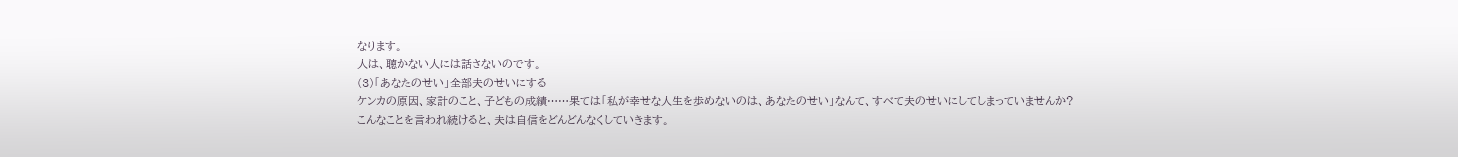なります。
人は、聴かない人には話さないのです。
(3)「あなたのせい」全部夫のせいにする
ケンカの原因、家計のこと、子どもの成績……果ては「私が幸せな人生を歩めないのは、あなたのせい」なんて、すべて夫のせいにしてしまっていませんか?
こんなことを言われ続けると、夫は自信をどんどんなくしていきます。